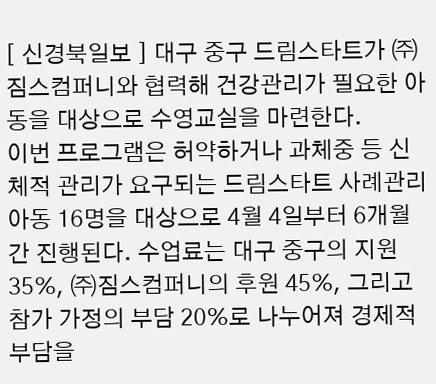[ 신경북일보 ] 대구 중구 드림스타트가 ㈜짐스컴퍼니와 협력해 건강관리가 필요한 아동을 대상으로 수영교실을 마련한다.
이번 프로그램은 허약하거나 과체중 등 신체적 관리가 요구되는 드림스타트 사례관리 아동 16명을 대상으로 4월 4일부터 6개월간 진행된다. 수업료는 대구 중구의 지원 35%, ㈜짐스컴퍼니의 후원 45%, 그리고 참가 가정의 부담 20%로 나누어져 경제적 부담을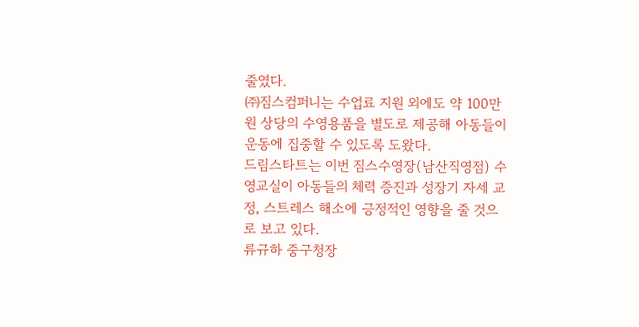줄였다.
㈜짐스컴퍼니는 수업료 지원 외에도 약 100만 원 상당의 수영용품을 별도로 제공해 아동들이 운동에 집중할 수 있도록 도왔다.
드림스타트는 이번 짐스수영장(남산직영점) 수영교실이 아동들의 체력 증진과 성장기 자세 교정, 스트레스 해소에 긍정적인 영향을 줄 것으로 보고 있다.
류규하 중구청장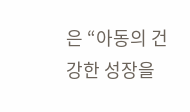은 “아동의 건강한 성장을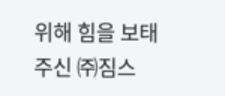위해 힘을 보태주신 ㈜짐스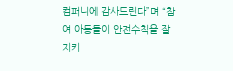컴퍼니에 감사드린다”며 “참여 아동들이 안전수칙을 잘 지키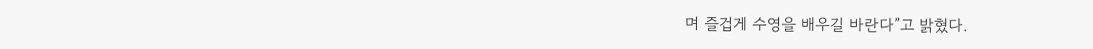며 즐겁게 수영을 배우길 바란다”고 밝혔다.